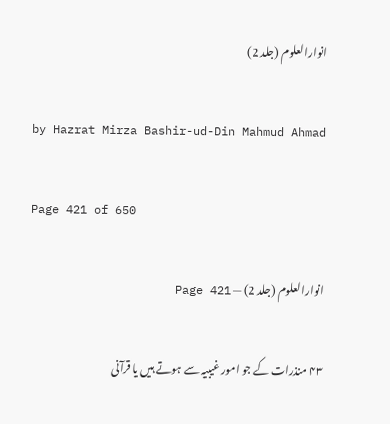انوارالعلوم (جلد 2)

by Hazrat Mirza Bashir-ud-Din Mahmud Ahmad

Page 421 of 650

انوارالعلوم (جلد 2) — Page 421

۴۳ منذرات کے جو امور غیبیہ سے ہوتے ہیں یا قرآنی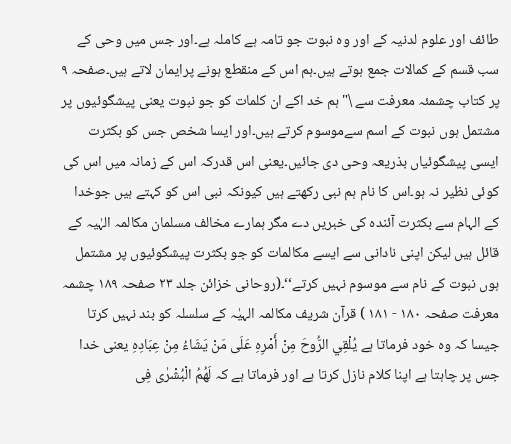طائف اور علوم لدنیہ کے اور وہ نبوت جو تامہ ہے کاملہ ہے۔اور جس میں وحی کے سب قسم کے کمالات جمع ہوتے ہیں۔ہم اس کے منقطع ہونے پرایمان لاتے ہیں۔صفحہ ۹ پر کتاب چشمئہ معرفت سے \" ہم خد اکے ان کلمات کو جو نبوت یعنی پیشگوئیوں پر مشتمل ہوں نبوت کے اسم سےموسوم کرتے ہیں۔اور ایسا شخص جس کو بکثرت ایسی پیشگوئیاں بذریعہ وحی دی جائیں۔یعنی اس قدرکہ اس کے زمانہ میں اس کی کوئی نظیر نہ ہو۔اس کا نام ہم نبی رکھتے ہیں کیونکہ نبی اس کو کہتے ہیں جوخدا کے الہام سے بکثرت آئندہ کی خبریں دے مگر ہمارے مخالف مسلمان مکالمہ الہٰیہ کے قائل ہیں لیکن اپنی نادانی سے ایسے مکالمات کو جو بکثرت پیشگوئیوں پر مشتمل ہوں نبوت کے نام سے موسوم نہیں کرتے‘‘۔(روحانی خزائن جلد ۲۳ صفحہ ۱۸۹ چشمہ معرفت صفحہ ۱۸۰ - ۱۸۱ ) قرآن شریف مکالمہ الہیٰہ کے سلسلہ کو بند نہیں کرتا جیسا کہ وہ خود فرماتا ہے يُلْقِي الرُّوحَ مِنْ أَمْرِهِ عَلَى مَنْ يَشَاءُ مِنْ عِبَادِهِ یعنی خدا جس پر چاہتا ہے اپنا کلام نازل کرتا ہے اور فرماتا ہے کہ لَهُمُ الْبُشْرٰى فِی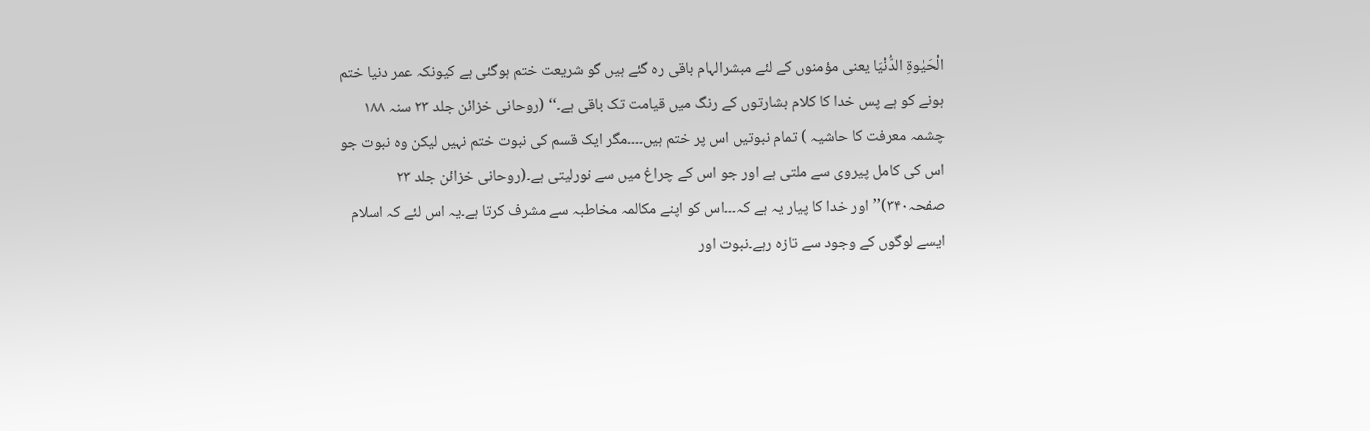الْحَیٰوةِ الدُّنْیَا یعنی مؤمنوں کے لئے مبشرالہام باقی رہ گئے ہیں گو شریعت ختم ہوگئی ہے کیونکہ عمر دنیا ختم ہونے کو ہے پس خدا کا کلام بشارتوں کے رنگ میں قیامت تک باقی ہے۔‘‘ (روحانی خزائن جلد ۲۳ سنہ ۱۸۸ چشمہ معرفت کا حاشیہ ) تمام نبوتیں اس پر ختم ہیں۔۔۔۔مگر ایک قسم کی نبوت ختم نہیں لیکن وہ نبوت جو اس کی کامل پیروی سے ملتی ہے اور جو اس کے چراغ میں سے نورلیتی ہے۔(روحانی خزائن جلد ۲۳ صفحہ۳۴۰)’’اور خدا کا پیار یہ ہے کہ۔۔۔اس کو اپنے مکالمہ مخاطبہ سے مشرف کرتا ہے۔یہ اس لئے کہ اسلام ایسے لوگوں کے وجود سے تازہ رہے۔نبوت اور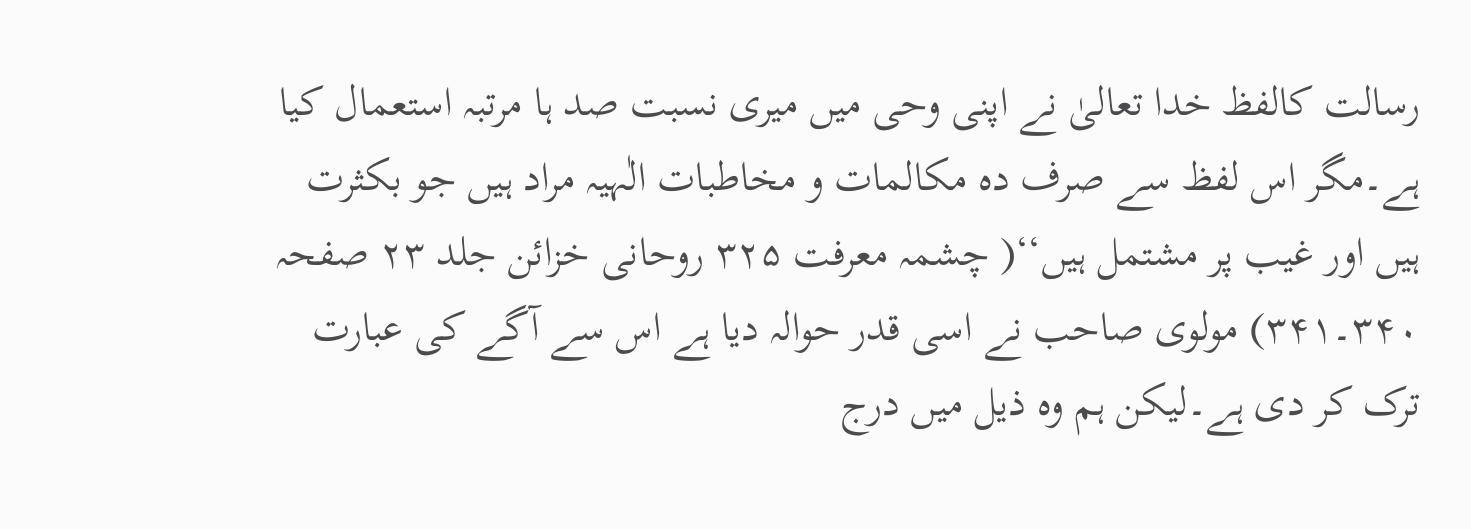رسالت کالفظ خدا تعالیٰ نے اپنی وحی میں میری نسبت صد ہا مرتبہ استعمال کیا ہے۔مگر اس لفظ سے صرف دہ مکالمات و مخاطبات الٰہیہ مراد ہیں جو بکثرت ہیں اور غیب پر مشتمل ہیں‘‘( چشمہ معرفت ۳۲۵ روحانی خزائن جلد ۲۳ صفحہ ۳۴۰۔۳۴۱) مولوی صاحب نے اسی قدر حوالہ دیا ہے اس سے آگے کی عبارت ترک کر دی ہے۔لیکن ہم وہ ذیل میں درج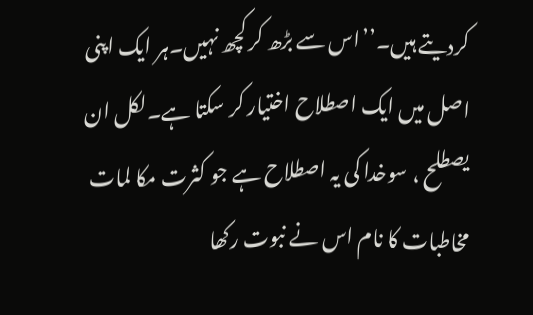کردیتے ہیں۔’’اس سے بڑھ کر کچھ نہیں۔ہر ایک اپنی اصل میں ایک اصطلاح اختیار کر سکتا ہے۔لکل ان یصطلح ، سوخدا کی یہ اصطلاح ہے جو کثرت مکا لمات مخاطبات کا نام اس نے نبوت رکھا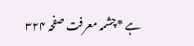ہے *چشمہ معرفت صفحہ ۳۲۴